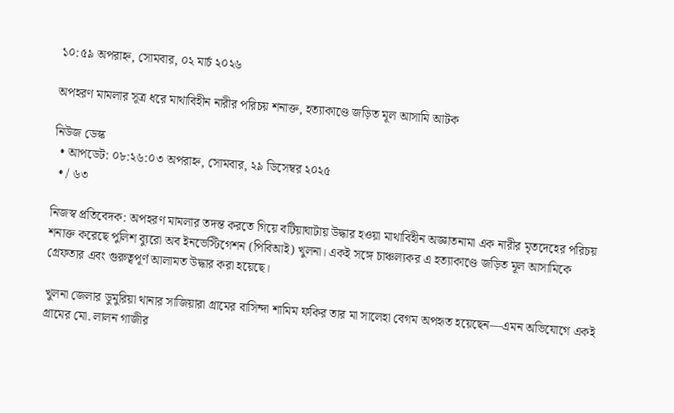১০:৫৯ অপরাহ্ন, সোমবার, ০২ মার্চ ২০২৬

অপহরণ মামলার সূত্র ধরে মাথাবিহীন নারীর পরিচয় শনাক্ত, হত্যাকাণ্ডে জড়িত মূল আসামি আটক

নিউজ ডেস্ক
  • আপডেট: ০৮:২৬:০৩ অপরাহ্ন, সোমবার, ২৯ ডিসেম্বর ২০২৫
  • / ৬৩

নিজস্ব প্রতিবেদক: অপহরণ মামলার তদন্ত করতে গিয়ে বটিয়াঘাটায় উদ্ধার হওয়া মাথাবিহীন অজ্ঞাতনামা এক নারীর মৃতদেহের পরিচয় শনাক্ত করেছে পুলিশ ব্যুরো অব ইনভেস্টিগেশন (পিবিআই) খুলনা। একই সঙ্গে চাঞ্চল্যকর এ হত্যাকাণ্ডে জড়িত মূল আসামিকে গ্রেফতার এবং গুরুত্বপূর্ণ আলামত উদ্ধার করা হয়েছে।

খুলনা জেলার ডুমুরিয়া থানার সাজিয়ারা গ্রামের বাসিন্দা শামিম ফকির তার মা সালেহা বেগম অপহৃত হয়েছেন—এমন অভিযোগে একই গ্রামের মো. লালন গাজীর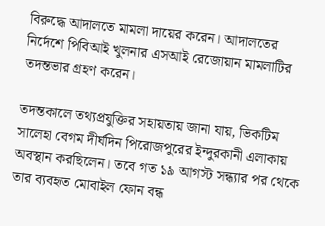বিরুদ্ধে আদালতে মামলা দায়ের করেন। আদালতের নির্দেশে পিবিআই খুলনার এসআই রেজোয়ান মামলাটির তদন্তভার গ্রহণ করেন।

তদন্তকালে তথ্যপ্রযুক্তির সহায়তায় জানা যায়, ভিকটিম সালেহা বেগম দীর্ঘদিন পিরোজপুরের ইন্দুরকানী এলাকায় অবস্থান করছিলেন। তবে গত ১৯ আগস্ট সন্ধ্যার পর থেকে তার ব্যবহৃত মোবাইল ফোন বন্ধ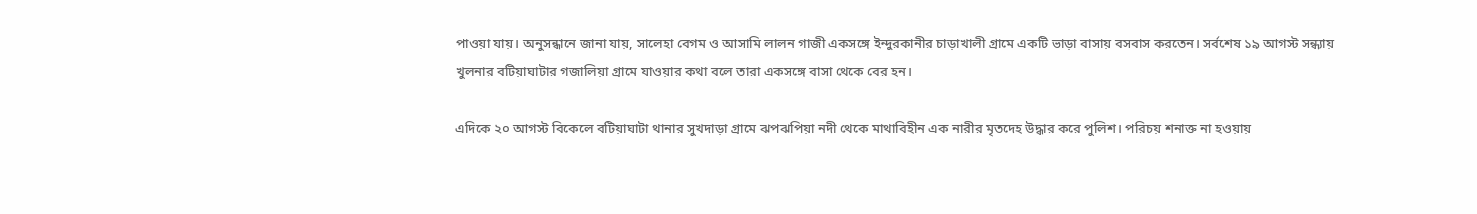পাওয়া যায়। অনুসন্ধানে জানা যায়, সালেহা বেগম ও আসামি লালন গাজী একসঙ্গে ইন্দুরকানীর চাড়াখালী গ্রামে একটি ভাড়া বাসায় বসবাস করতেন। সর্বশেষ ১৯ আগস্ট সন্ধ্যায় খুলনার বটিয়াঘাটার গজালিয়া গ্রামে যাওয়ার কথা বলে তারা একসঙ্গে বাসা থেকে বের হন।

এদিকে ২০ আগস্ট বিকেলে বটিয়াঘাটা থানার সুখদাড়া গ্রামে ঝপঝপিয়া নদী থেকে মাথাবিহীন এক নারীর মৃতদেহ উদ্ধার করে পুলিশ। পরিচয় শনাক্ত না হওয়ায়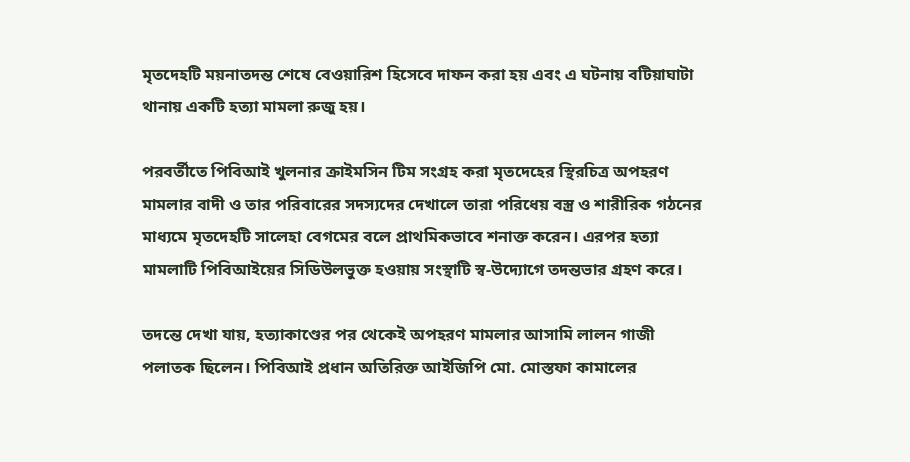মৃতদেহটি ময়নাতদন্ত শেষে বেওয়ারিশ হিসেবে দাফন করা হয় এবং এ ঘটনায় বটিয়াঘাটা থানায় একটি হত্যা মামলা রুজু হয়।

পরবর্তীতে পিবিআই খুলনার ক্রাইমসিন টিম সংগ্রহ করা মৃতদেহের স্থিরচিত্র অপহরণ মামলার বাদী ও তার পরিবারের সদস্যদের দেখালে তারা পরিধেয় বস্ত্র ও শারীরিক গঠনের মাধ্যমে মৃতদেহটি সালেহা বেগমের বলে প্রাথমিকভাবে শনাক্ত করেন। এরপর হত্যা মামলাটি পিবিআইয়ের সিডিউলভুক্ত হওয়ায় সংস্থাটি স্ব-উদ্যোগে তদন্তভার গ্রহণ করে।

তদন্তে দেখা যায়, হত্যাকাণ্ডের পর থেকেই অপহরণ মামলার আসামি লালন গাজী পলাতক ছিলেন। পিবিআই প্রধান অতিরিক্ত আইজিপি মো. মোস্তফা কামালের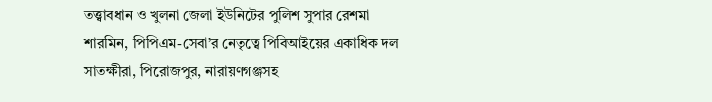তত্ত্বাবধান ও খুলনা জেলা ইউনিটের পুলিশ সুপার রেশমা শারমিন, পিপিএম-সেবা’র নেতৃত্বে পিবিআইয়ের একাধিক দল সাতক্ষীরা, পিরোজপুর, নারায়ণগঞ্জসহ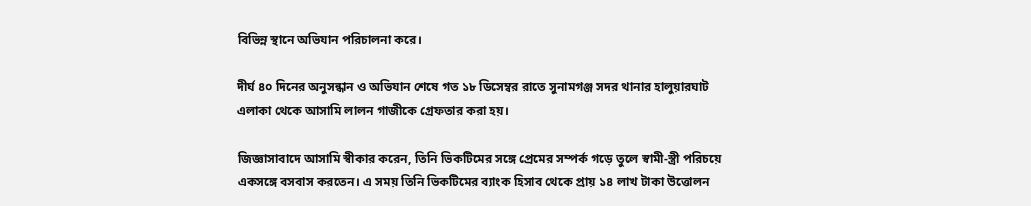বিভিন্ন স্থানে অভিযান পরিচালনা করে।

দীর্ঘ ৪০ দিনের অনুসন্ধান ও অভিযান শেষে গত ১৮ ডিসেম্বর রাতে সুনামগঞ্জ সদর থানার হালুয়ারঘাট এলাকা থেকে আসামি লালন গাজীকে গ্রেফতার করা হয়।

জিজ্ঞাসাবাদে আসামি স্বীকার করেন, তিনি ভিকটিমের সঙ্গে প্রেমের সম্পর্ক গড়ে তুলে স্বামী-স্ত্রী পরিচয়ে একসঙ্গে বসবাস করতেন। এ সময় তিনি ভিকটিমের ব্যাংক হিসাব থেকে প্রায় ১৪ লাখ টাকা উত্তোলন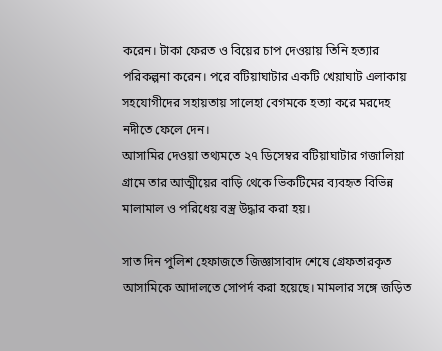করেন। টাকা ফেরত ও বিয়ের চাপ দেওয়ায় তিনি হত্যার পরিকল্পনা করেন। পরে বটিয়াঘাটার একটি খেয়াঘাট এলাকায় সহযোগীদের সহায়তায় সালেহা বেগমকে হত্যা করে মরদেহ নদীতে ফেলে দেন।
আসামির দেওয়া তথ্যমতে ২৭ ডিসেম্বর বটিয়াঘাটার গজালিয়া গ্রামে তার আত্মীয়ের বাড়ি থেকে ভিকটিমের ব্যবহৃত বিভিন্ন মালামাল ও পরিধেয় বস্ত্র উদ্ধার করা হয়।

সাত দিন পুলিশ হেফাজতে জিজ্ঞাসাবাদ শেষে গ্রেফতারকৃত আসামিকে আদালতে সোপর্দ করা হয়েছে। মামলার সঙ্গে জড়িত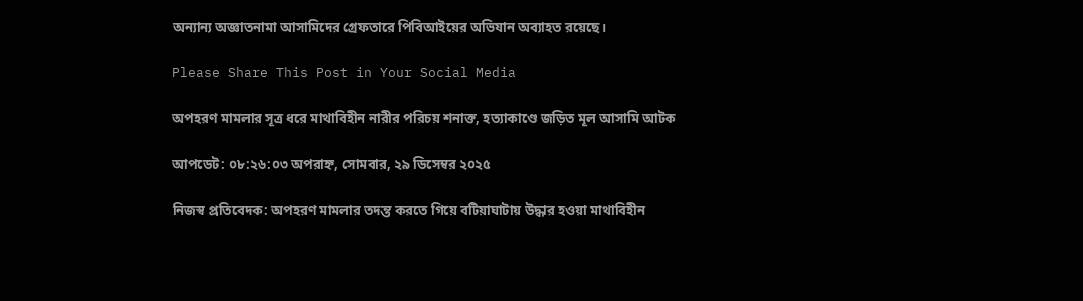অন্যান্য অজ্ঞাতনামা আসামিদের গ্রেফতারে পিবিআইয়ের অভিযান অব্যাহত রয়েছে।

Please Share This Post in Your Social Media

অপহরণ মামলার সূত্র ধরে মাথাবিহীন নারীর পরিচয় শনাক্ত, হত্যাকাণ্ডে জড়িত মূল আসামি আটক

আপডেট: ০৮:২৬:০৩ অপরাহ্ন, সোমবার, ২৯ ডিসেম্বর ২০২৫

নিজস্ব প্রতিবেদক: অপহরণ মামলার তদন্ত করতে গিয়ে বটিয়াঘাটায় উদ্ধার হওয়া মাথাবিহীন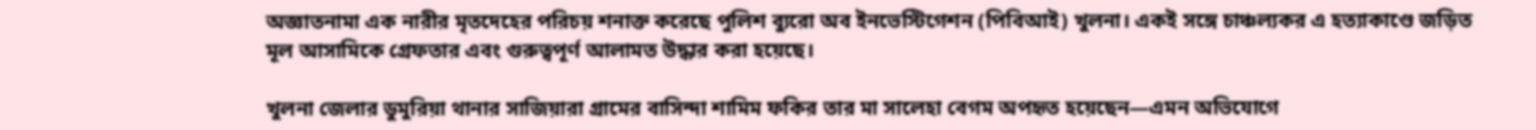অজ্ঞাতনামা এক নারীর মৃতদেহের পরিচয় শনাক্ত করেছে পুলিশ ব্যুরো অব ইনভেস্টিগেশন (পিবিআই) খুলনা। একই সঙ্গে চাঞ্চল্যকর এ হত্যাকাণ্ডে জড়িত মূল আসামিকে গ্রেফতার এবং গুরুত্বপূর্ণ আলামত উদ্ধার করা হয়েছে।

খুলনা জেলার ডুমুরিয়া থানার সাজিয়ারা গ্রামের বাসিন্দা শামিম ফকির তার মা সালেহা বেগম অপহৃত হয়েছেন—এমন অভিযোগে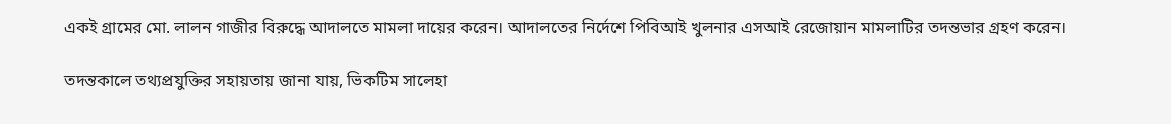একই গ্রামের মো. লালন গাজীর বিরুদ্ধে আদালতে মামলা দায়ের করেন। আদালতের নির্দেশে পিবিআই খুলনার এসআই রেজোয়ান মামলাটির তদন্তভার গ্রহণ করেন।

তদন্তকালে তথ্যপ্রযুক্তির সহায়তায় জানা যায়, ভিকটিম সালেহা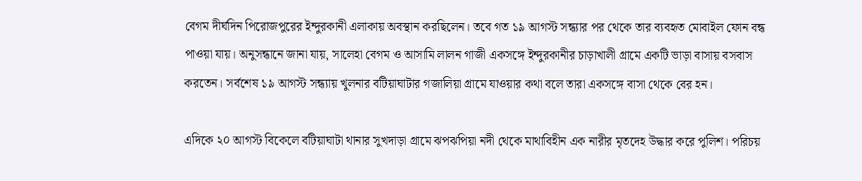বেগম দীর্ঘদিন পিরোজপুরের ইন্দুরকানী এলাকায় অবস্থান করছিলেন। তবে গত ১৯ আগস্ট সন্ধ্যার পর থেকে তার ব্যবহৃত মোবাইল ফোন বন্ধ পাওয়া যায়। অনুসন্ধানে জানা যায়, সালেহা বেগম ও আসামি লালন গাজী একসঙ্গে ইন্দুরকানীর চাড়াখালী গ্রামে একটি ভাড়া বাসায় বসবাস করতেন। সর্বশেষ ১৯ আগস্ট সন্ধ্যায় খুলনার বটিয়াঘাটার গজালিয়া গ্রামে যাওয়ার কথা বলে তারা একসঙ্গে বাসা থেকে বের হন।

এদিকে ২০ আগস্ট বিকেলে বটিয়াঘাটা থানার সুখদাড়া গ্রামে ঝপঝপিয়া নদী থেকে মাথাবিহীন এক নারীর মৃতদেহ উদ্ধার করে পুলিশ। পরিচয়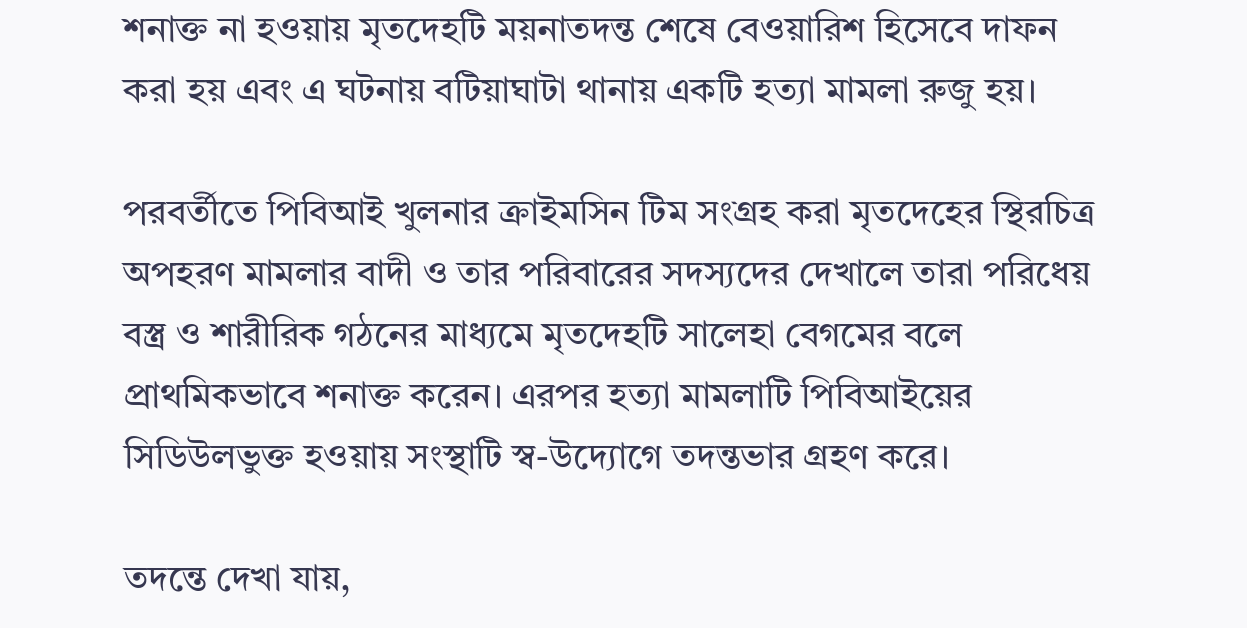শনাক্ত না হওয়ায় মৃতদেহটি ময়নাতদন্ত শেষে বেওয়ারিশ হিসেবে দাফন করা হয় এবং এ ঘটনায় বটিয়াঘাটা থানায় একটি হত্যা মামলা রুজু হয়।

পরবর্তীতে পিবিআই খুলনার ক্রাইমসিন টিম সংগ্রহ করা মৃতদেহের স্থিরচিত্র অপহরণ মামলার বাদী ও তার পরিবারের সদস্যদের দেখালে তারা পরিধেয় বস্ত্র ও শারীরিক গঠনের মাধ্যমে মৃতদেহটি সালেহা বেগমের বলে প্রাথমিকভাবে শনাক্ত করেন। এরপর হত্যা মামলাটি পিবিআইয়ের সিডিউলভুক্ত হওয়ায় সংস্থাটি স্ব-উদ্যোগে তদন্তভার গ্রহণ করে।

তদন্তে দেখা যায়,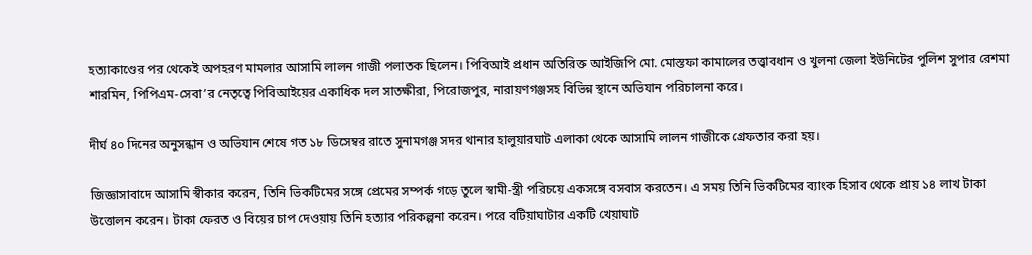হত্যাকাণ্ডের পর থেকেই অপহরণ মামলার আসামি লালন গাজী পলাতক ছিলেন। পিবিআই প্রধান অতিরিক্ত আইজিপি মো. মোস্তফা কামালের তত্ত্বাবধান ও খুলনা জেলা ইউনিটের পুলিশ সুপার রেশমা শারমিন, পিপিএম-সেবা’র নেতৃত্বে পিবিআইয়ের একাধিক দল সাতক্ষীরা, পিরোজপুর, নারায়ণগঞ্জসহ বিভিন্ন স্থানে অভিযান পরিচালনা করে।

দীর্ঘ ৪০ দিনের অনুসন্ধান ও অভিযান শেষে গত ১৮ ডিসেম্বর রাতে সুনামগঞ্জ সদর থানার হালুয়ারঘাট এলাকা থেকে আসামি লালন গাজীকে গ্রেফতার করা হয়।

জিজ্ঞাসাবাদে আসামি স্বীকার করেন, তিনি ভিকটিমের সঙ্গে প্রেমের সম্পর্ক গড়ে তুলে স্বামী-স্ত্রী পরিচয়ে একসঙ্গে বসবাস করতেন। এ সময় তিনি ভিকটিমের ব্যাংক হিসাব থেকে প্রায় ১৪ লাখ টাকা উত্তোলন করেন। টাকা ফেরত ও বিয়ের চাপ দেওয়ায় তিনি হত্যার পরিকল্পনা করেন। পরে বটিয়াঘাটার একটি খেয়াঘাট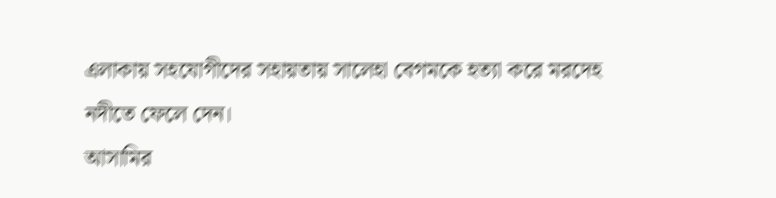এলাকায় সহযোগীদের সহায়তায় সালেহা বেগমকে হত্যা করে মরদেহ নদীতে ফেলে দেন।
আসামির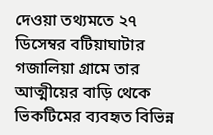দেওয়া তথ্যমতে ২৭ ডিসেম্বর বটিয়াঘাটার গজালিয়া গ্রামে তার আত্মীয়ের বাড়ি থেকে ভিকটিমের ব্যবহৃত বিভিন্ন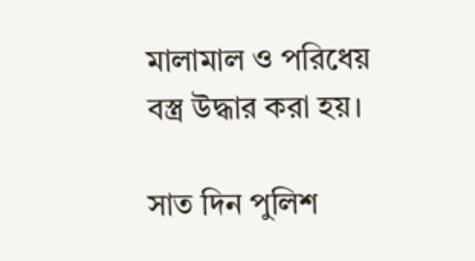মালামাল ও পরিধেয় বস্ত্র উদ্ধার করা হয়।

সাত দিন পুলিশ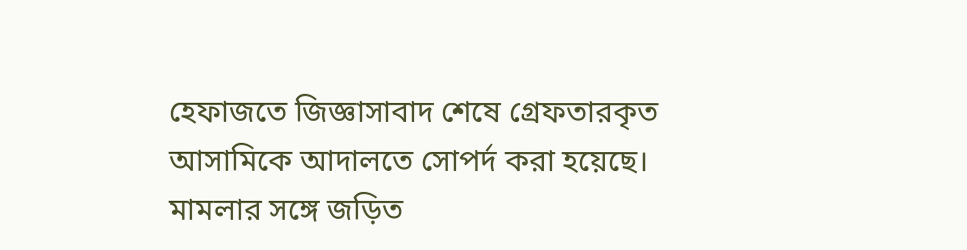হেফাজতে জিজ্ঞাসাবাদ শেষে গ্রেফতারকৃত আসামিকে আদালতে সোপর্দ করা হয়েছে। মামলার সঙ্গে জড়িত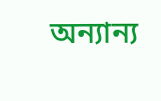অন্যান্য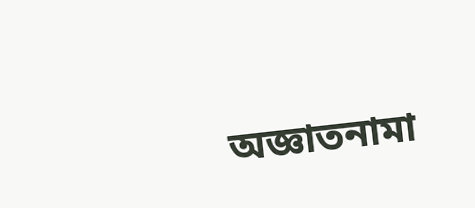অজ্ঞাতনামা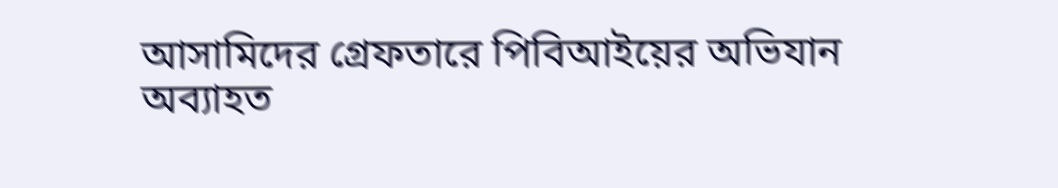আসামিদের গ্রেফতারে পিবিআইয়ের অভিযান অব্যাহত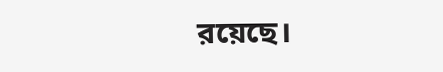রয়েছে।